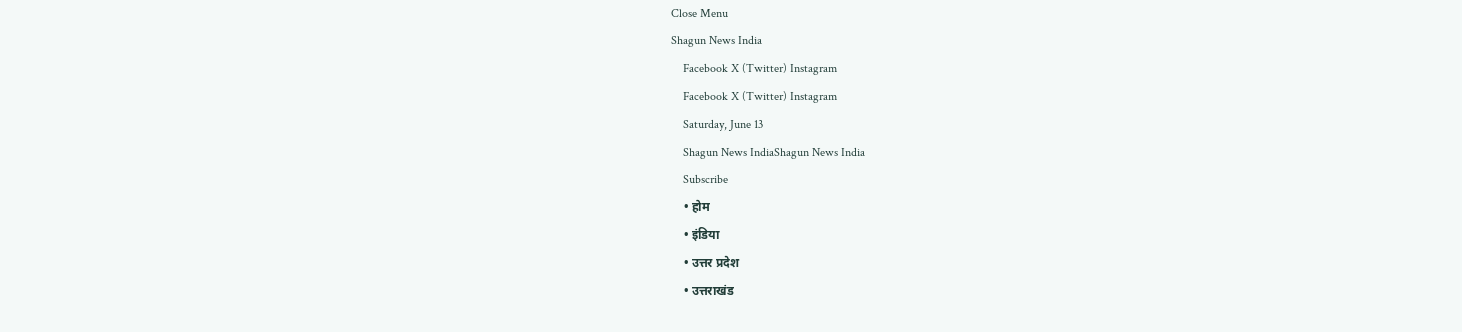Close Menu
Shagun News India
    Facebook X (Twitter) Instagram
    Facebook X (Twitter) Instagram
    Saturday, June 13
    Shagun News IndiaShagun News India
    Subscribe
    • होम
    • इंडिया
    • उत्तर प्रदेश
    • उत्तराखंड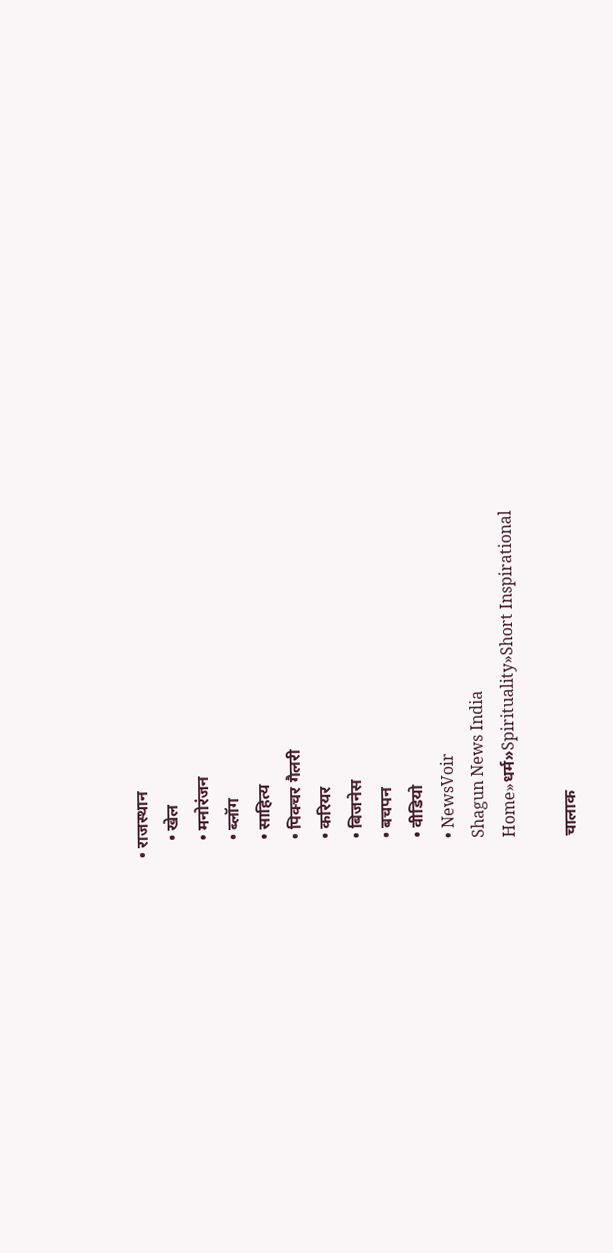• राजस्थान
    • खेल
    • मनोरंजन
    • ब्लॉग
    • साहित्य
    • पिक्चर गैलरी
    • करियर
    • बिजनेस
    • बचपन
    • वीडियो
    • NewsVoir
    Shagun News India
    Home»धर्म»Spirituality»Short Inspirational

    चालाक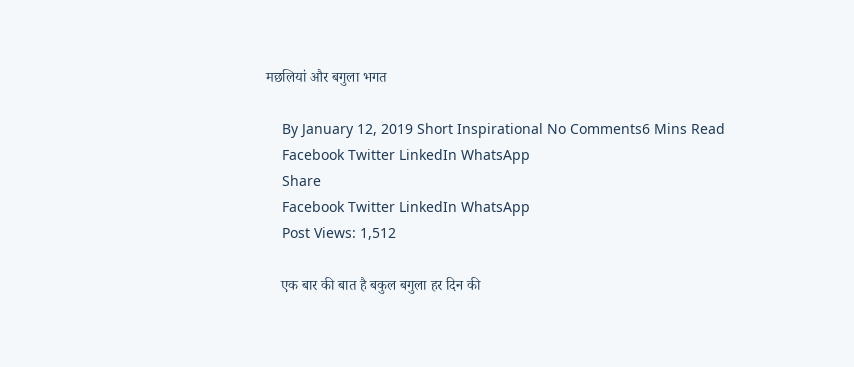मछलियां और बगुला भगत

    By January 12, 2019 Short Inspirational No Comments6 Mins Read
    Facebook Twitter LinkedIn WhatsApp
    Share
    Facebook Twitter LinkedIn WhatsApp
    Post Views: 1,512

    एक बार की बात है बकुल बगुला हर दिन की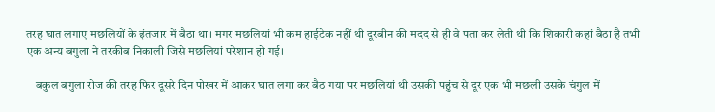तरह घात लगाए मछलियों के इंतजार में बैठा था। मगर मछलियां भी कम हाईटेक नहीं थी दूरबीन की मदद से ही वे पता कर लेती थी कि शिकारी कहां बैठा है तभी एक अन्य बगुला ने तरकीब निकाली जिसे मछलियां परेशान हो गई।

    बकुल बगुला रोज की तरह फिर दूसरे दिन पोखर में आकर घात लगा कर बैठ गया पर मछलियां थी उसकी पहुंच से दूर एक भी मछली उसके चंगुल में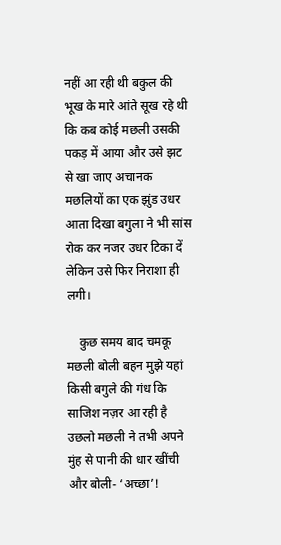नहीं आ रही थी बकुल की भूख के मारे आंते सूख रहे थी कि कब कोई मछली उसकी पकड़ में आया और उसे झट से खा जाए अचानक मछलियों का एक झुंड उधर आता दिखा बगुला ने भी सांस रोक कर नजर उधर टिका दें लेकिन उसे फिर निराशा ही लगी।

    कुछ समय बाद चमकू मछली बोली बहन मुझे यहां किसी बगुले की गंध कि साजिश नज़र आ रही है उछलो मछली ने तभी अपने मुंह से पानी की धार खींची और बोली- ‘अच्छा’!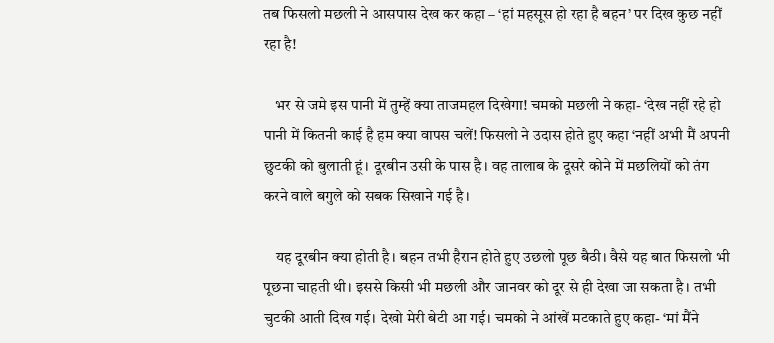तब फिसलो मछली ने आसपास देख कर कहा – ‘हां महसूस हो रहा है बहन’ पर दिख कुछ नहीं रहा है!

    भर से जमे इस पानी में तुम्हें क्या ताजमहल दिखेगा! चमको मछली ने कहा- ‘देख नहीं रहे हो पानी में कितनी काई है हम क्या वापस चलें! फिसलो ने उदास होते हुए कहा ‘नहीं अभी मैं अपनी छुटकी को बुलाती हूं। दूरबीन उसी के पास है। वह तालाब के दूसरे कोने में मछलियों को तंग करने वाले बगुले को सबक सिखाने गई है।

    यह दूरबीन क्या होती है। बहन तभी हैरान होते हुए उछलो पूछ बैठी। वैसे यह बात फिसलो भी पूछना चाहती थी। इससे किसी भी मछली और जानवर को दूर से ही देखा जा सकता है। तभी चुटकी आती दिख गई। देखो मेरी बेटी आ गई। चमको ने आंखें मटकाते हुए कहा- ‘मां मैंने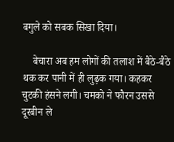बगुले को सबक सिखा दिया।

    बेचारा अब हम लोगों की तलाश में बैठे-बैठे थक कर पानी में ही लुढ़क गया। कहकर चुटकी हंसने लगी। चमको ने फौरन उससे दूरबीन ले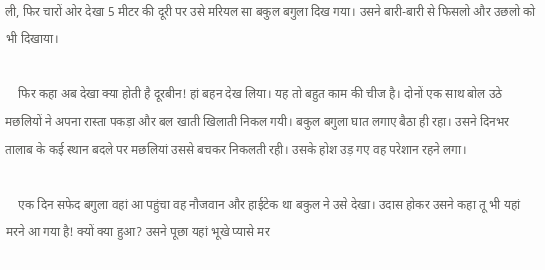ली, फिर चारों ओर देखा 5 मीटर की दूरी पर उसे मरियल सा बकुल बगुला दिख गया। उसने बारी-बारी से फिसलो और उछलो को भी दिखाया।

    फिर कहा अब देखा क्या होती है दूरबीन! हां बहन देख लिया। यह तो बहुत काम की चीज है। दोनों एक साथ बोल उठे मछलियों ने अपना रास्ता पकड़ा और बल खाती खिलाती निकल गयी। बकुल बगुला घात लगाए बैठा ही रहा। उसने दिनभर तालाब के कई स्थान बदले पर मछलियां उससे बचकर निकलती रही। उसके होश उड़ गए वह परेशान रहने लगा।

    एक दिन सफेद बगुला वहां आ पहुंचा वह नौजवान और हाईटेक था बकुल ने उसे देखा। उदास होकर उसने कहा तू भी यहां मरने आ गया है! क्यों क्या हुआ? उसने पूछा यहां भूखे प्यासे मर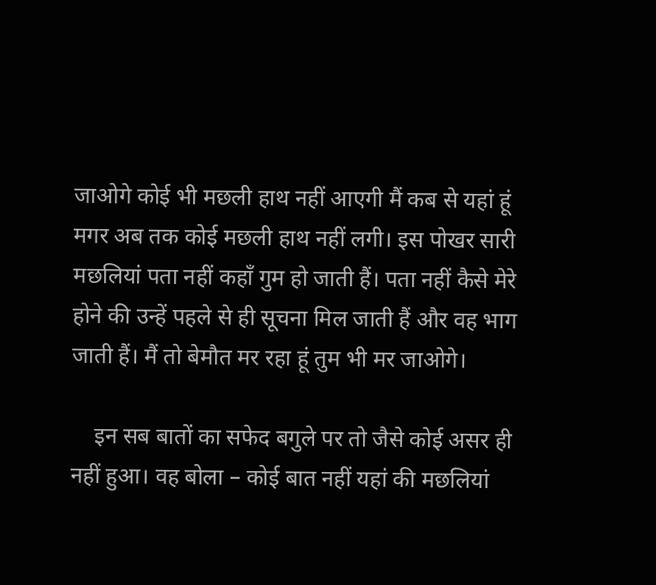जाओगे कोई भी मछली हाथ नहीं आएगी मैं कब से यहां हूं मगर अब तक कोई मछली हाथ नहीं लगी। इस पोखर सारी मछलियां पता नहीं कहाँ गुम हो जाती हैं। पता नहीं कैसे मेरे होने की उन्हें पहले से ही सूचना मिल जाती हैं और वह भाग जाती हैं। मैं तो बेमौत मर रहा हूं तुम भी मर जाओगे।

    इन सब बातों का सफेद बगुले पर तो जैसे कोई असर ही नहीं हुआ। वह बोला – कोई बात नहीं यहां की मछलियां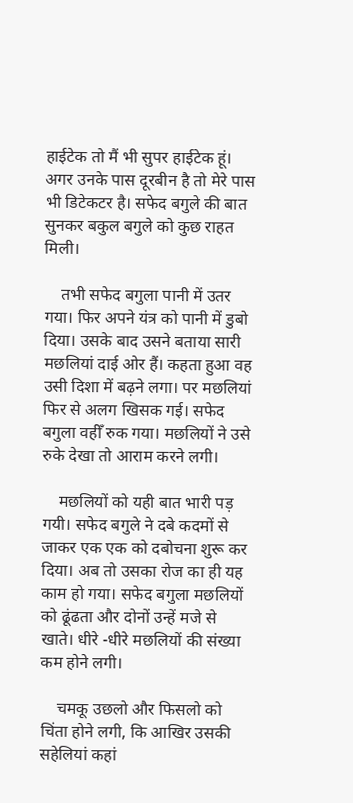हाईटेक तो मैं भी सुपर हाईटेक हूं। अगर उनके पास दूरबीन है तो मेरे पास भी डिटेकटर है। सफेद बगुले की बात सुनकर बकुल बगुले को कुछ राहत मिली।

    तभी सफेद बगुला पानी में उतर गया। फिर अपने यंत्र को पानी में डुबो दिया। उसके बाद उसने बताया सारी मछलियां दाई ओर हैं। कहता हुआ वह उसी दिशा में बढ़ने लगा। पर मछलियां फिर से अलग खिसक गई। सफेद बगुला वहीँ रुक गया। मछलियों ने उसे रुके देखा तो आराम करने लगी।

    मछलियों को यही बात भारी पड़ गयी। सफेद बगुले ने दबे कदमों से जाकर एक एक को दबोचना शुरू कर दिया। अब तो उसका रोज का ही यह काम हो गया। सफेद बगुला मछलियों को ढूंढता और दोनों उन्हें मजे से खाते। धीरे -धीरे मछलियों की संख्या कम होने लगी।

    चमकू उछलो और फिसलो को चिंता होने लगी, कि आखिर उसकी सहेलियां कहां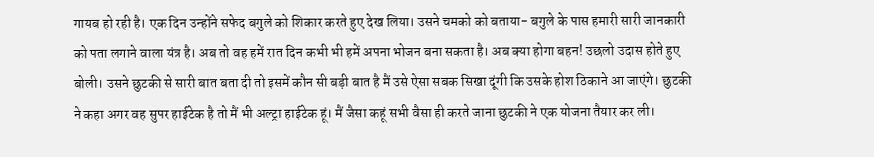गायब हो रही है। एक दिन उन्होंने सफेद बगुले को शिकार करते हुए देख लिया। उसने चमको को बताया- बगुले के पास हमारी सारी जानकारी को पता लगाने वाला यंत्र है। अब तो वह हमें रात दिन कभी भी हमें अपना भोजन बना सकता है। अब क्या होगा बहन! उछलो उदास होते हुए बोली। उसने छुटकी से सारी बात बता दी तो इसमें कौन सी बड़ी बात है मैं उसे ऐसा सबक सिखा दूंगी कि उसके होश ठिकाने आ जाएंगे। छुटकी ने कहा अगर वह सुपर हाईटेक है तो मैं भी अल्ट्रा हाईटेक हूं। मैं जैसा कहूं सभी वैसा ही करते जाना छुटकी ने एक योजना तैयार कर ली।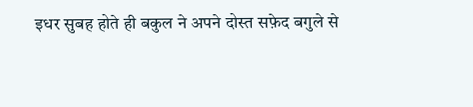इधर सुबह होते ही बकुल ने अपने दोस्त सफ़ेद बगुले से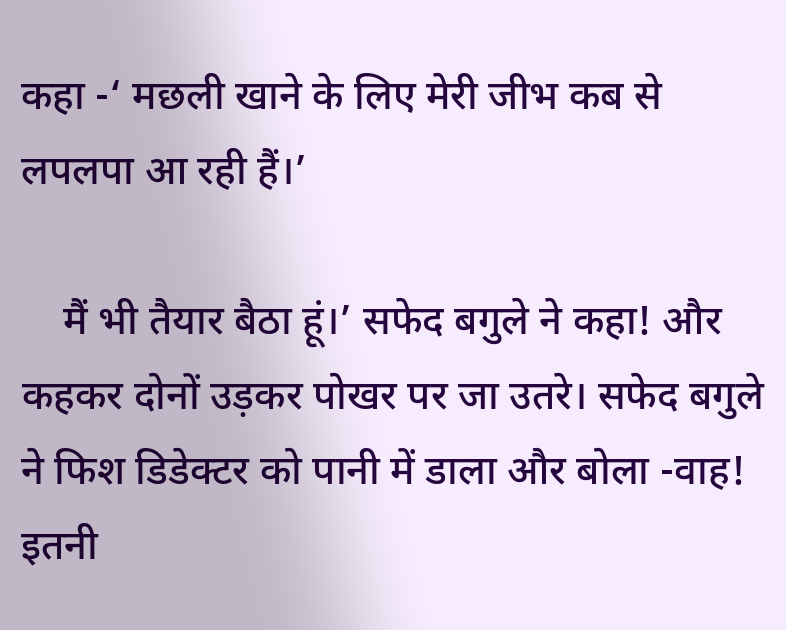कहा -‘ मछली खाने के लिए मेरी जीभ कब से लपलपा आ रही हैं।’

    मैं भी तैयार बैठा हूं।’ सफेद बगुले ने कहा! और कहकर दोनों उड़कर पोखर पर जा उतरे। सफेद बगुले ने फिश डिडेक्टर को पानी में डाला और बोला -वाह! इतनी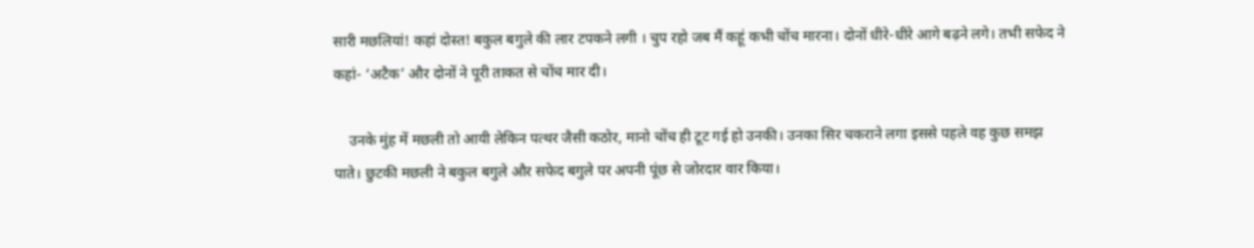सारी मछलियां! कहां दोस्त! बकुल बगुले की लार टपकने लगी । चुप रहो जब मैं कहूं कभी चोंच मारना। दोनों धीरे-धीरे आगे बढ़ने लगे। तभी सफेद ने कहां- ‘अटैक’ और दोनों ने पूरी ताकत से चोंच मार दी।

    उनके मुंह में मछली तो आयी लेकिन पत्थर जैसी कठोर, मानो चोंच ही टूट गई हो उनकी। उनका सिर चकराने लगा इससे पहले वह कुछ समझ पाते। छुटकी मछली ने बकुल बगुले और सफेद बगुले पर अपनी पूंछ से जोरदार वार किया।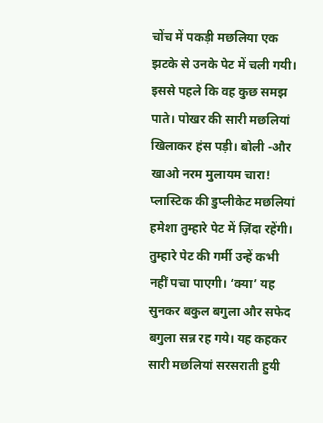चोंच में पकड़ी मछलिया एक झटके से उनके पेट में चली गयी। इससे पहले कि वह कुछ समझ पाते। पोखर की सारी मछलियां खिलाकर हंस पड़ी। बोली -और खाओ नरम मुलायम चारा! प्लास्टिक की डुप्लीकेट मछलियां हमेशा तुम्हारे पेट में ज़िंदा रहेंगी। तुम्हारे पेट की गर्मी उन्हें कभी नहीं पचा पाएगी। ‘क्या’ यह सुनकर बकुल बगुला और सफेद बगुला सन्न रह गये। यह कहकर सारी मछलियां सरसराती हुयी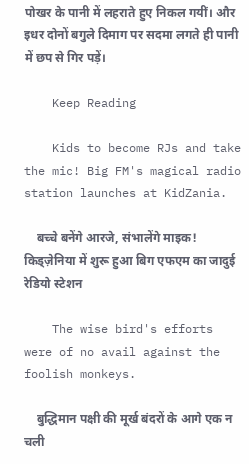पोखर के पानी में लहराते हुए निकल गयीं। और इधर दोनों बगुले दिमाग पर सदमा लगते ही पानी में छप से गिर पड़ें।

    Keep Reading

    Kids to become RJs and take the mic! Big FM's magical radio station launches at KidZania.

    बच्चे बनेंगे आरजे, संभालेंगे माइक! किड्ज़ेनिया में शुरू हुआ बिग एफएम का जादुई रेडियो स्टेशन

    The wise bird's efforts were of no avail against the foolish monkeys.

    बुद्धिमान पक्षी की मूर्ख बंदरों के आगे एक न चली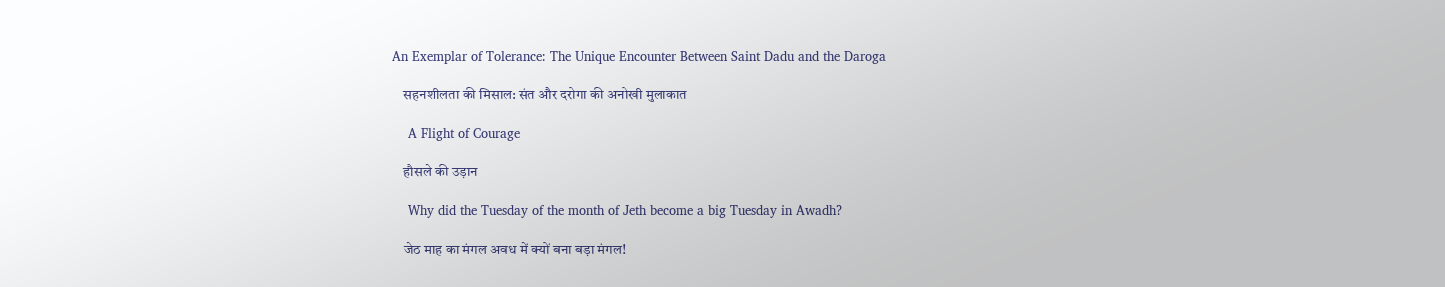An Exemplar of Tolerance: The Unique Encounter Between Saint Dadu and the Daroga

    सहनशीलता की मिसाल: संत और दरोगा की अनोखी मुलाकात

    A Flight of Courage

    हौसले की उड़ान

    Why did the Tuesday of the month of Jeth become a big Tuesday in Awadh?

    जेठ माह का मंगल अवध में क्यों बना बड़ा मंगल!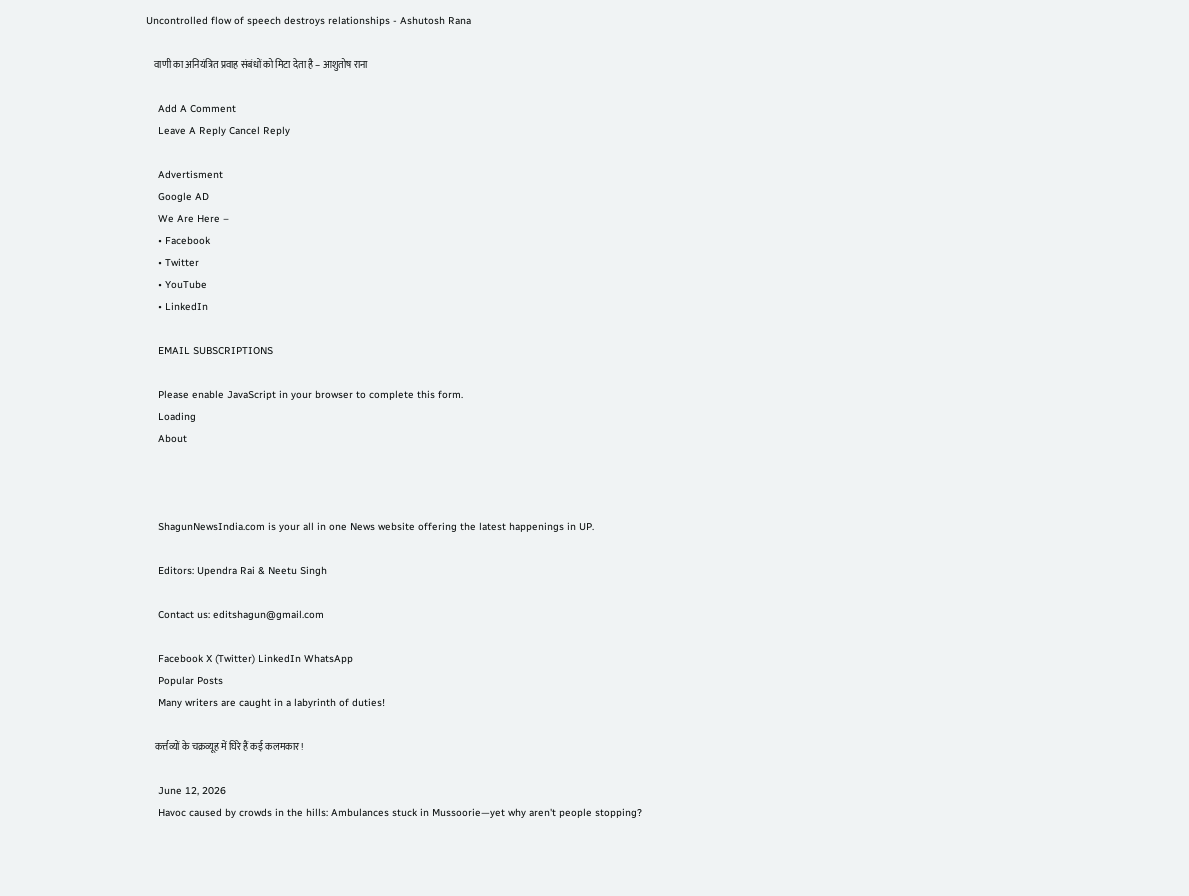Uncontrolled flow of speech destroys relationships - Ashutosh Rana

    वाणी का अनियंत्रित प्रवाह संबंधों को मिटा देता है – आशुतोष राना

    Add A Comment
    Leave A Reply Cancel Reply

    Advertisment
    Google AD
    We Are Here –
    • Facebook
    • Twitter
    • YouTube
    • LinkedIn

    EMAIL SUBSCRIPTIONS

    Please enable JavaScript in your browser to complete this form.
    Loading
    About



    ShagunNewsIndia.com is your all in one News website offering the latest happenings in UP.

    Editors: Upendra Rai & Neetu Singh

    Contact us: editshagun@gmail.com

    Facebook X (Twitter) LinkedIn WhatsApp
    Popular Posts
    Many writers are caught in a labyrinth of duties!

    कर्त्तव्यों के चक्रव्यूह में घिरे हैं कई कलमकार!

    June 12, 2026
    Havoc caused by crowds in the hills: Ambulances stuck in Mussoorie—yet why aren't people stopping?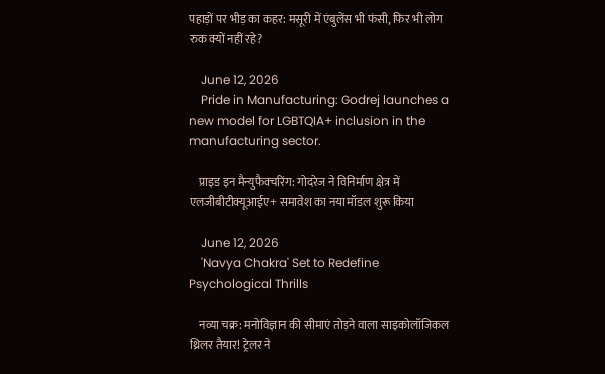पहाड़ों पर भीड़ का कहर: मसूरी में एंबुलेंस भी फंसी, फिर भी लोग रुक क्यों नहीं रहे?

    June 12, 2026
    Pride in Manufacturing: Godrej launches a new model for LGBTQIA+ inclusion in the manufacturing sector.

    प्राइड इन मैन्युफैक्चरिंग: गोदरेज ने विनिर्माण क्षेत्र में एलजीबीटीक्यूआईए+ समावेश का नया मॉडल शुरू किया

    June 12, 2026
    'Navya Chakra' Set to Redefine Psychological Thrills

    नव्या चक्र: मनोविज्ञान की सीमाएं तोड़ने वाला साइकोलॉजिकल थ्रिलर तैयार! ट्रेलर ने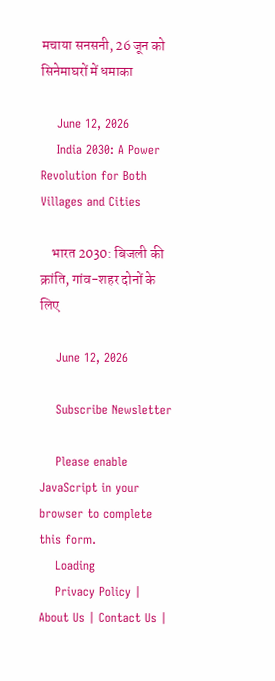मचाया सनसनी, 26 जून को सिनेमाघरों में धमाका

    June 12, 2026
    India 2030: A Power Revolution for Both Villages and Cities

    भारत 2030: बिजली की क्रांति, गांव-शहर दोनों के लिए

    June 12, 2026

    Subscribe Newsletter

    Please enable JavaScript in your browser to complete this form.
    Loading
    Privacy Policy | About Us | Contact Us |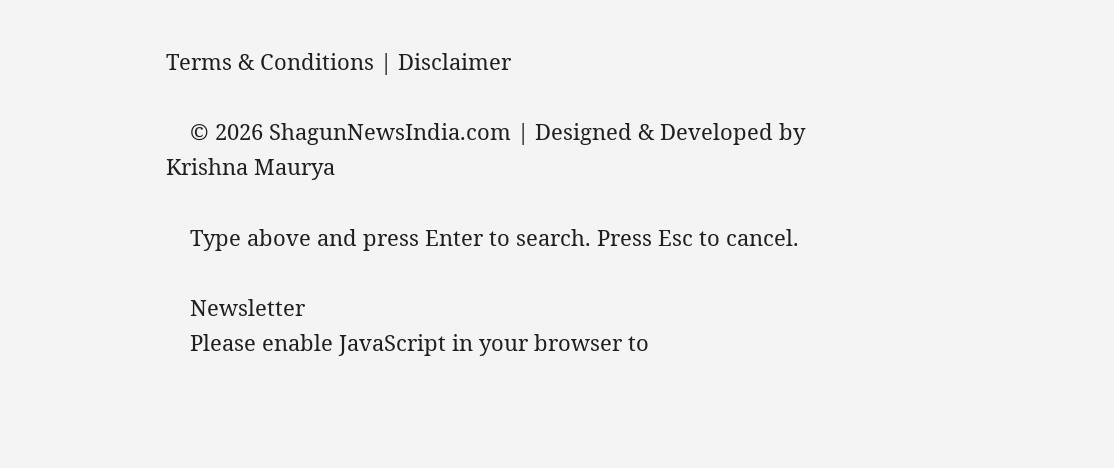Terms & Conditions | Disclaimer

    © 2026 ShagunNewsIndia.com | Designed & Developed by Krishna Maurya

    Type above and press Enter to search. Press Esc to cancel.

    Newsletter
    Please enable JavaScript in your browser to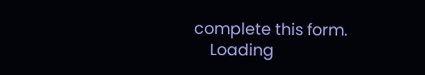complete this form.
    Loading